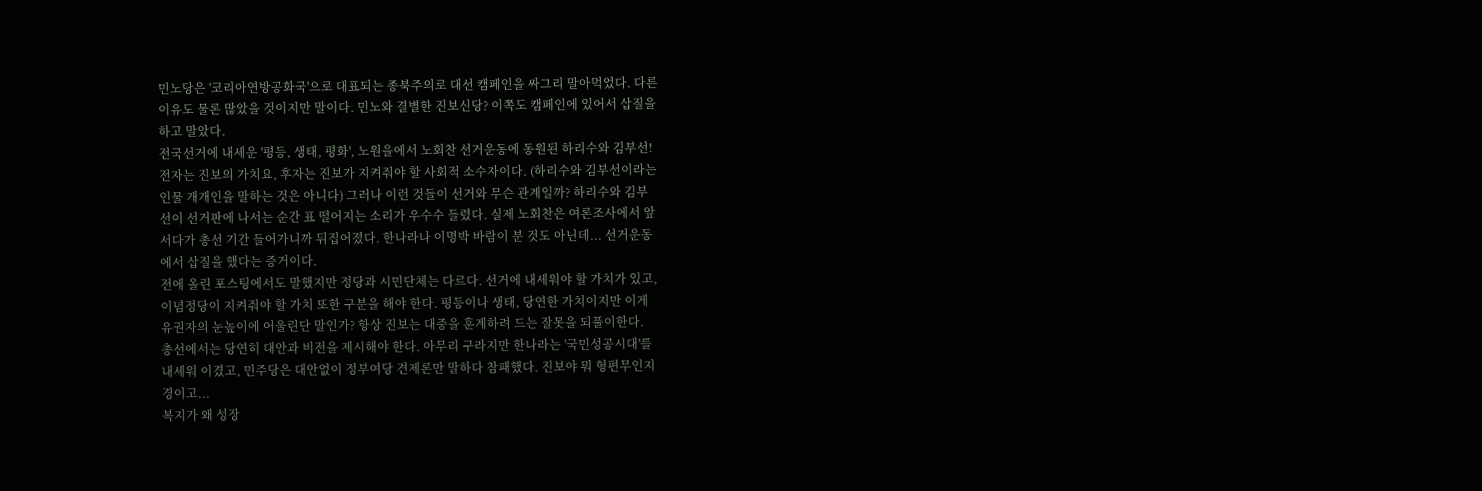민노당은 '코리아연방공화국'으로 대표되는 종북주의로 대선 캠페인을 싸그리 말아먹었다. 다른
이유도 물론 많았을 것이지만 말이다. 민노와 결별한 진보신당? 이쪽도 캠페인에 있어서 삽질을
하고 말았다.
전국선거에 내세운 '평등, 생태, 평화', 노원을에서 노회찬 선거운동에 동원된 하리수와 김부선!
전자는 진보의 가치요, 후자는 진보가 지켜줘야 할 사회적 소수자이다. (하리수와 김부선이라는
인물 개개인을 말하는 것은 아니다) 그러나 이런 것들이 선거와 무슨 관계일까? 하리수와 김부
선이 선거판에 나서는 순간 표 떨어지는 소리가 우수수 들렸다. 실제 노회찬은 여론조사에서 앞
서다가 총선 기간 들어가니까 뒤집어졌다. 한나라나 이명박 바람이 분 것도 아닌데... 선거운동
에서 삽질을 했다는 증거이다.
전에 올린 포스팅에서도 말했지만 정당과 시민단체는 다르다. 선거에 내세워야 할 가치가 있고,
이념정당이 지켜줘야 할 가치 또한 구분을 해야 한다. 평등이나 생태, 당연한 가치이지만 이게
유권자의 눈높이에 어울린단 말인가? 항상 진보는 대중을 훈계하려 드는 잘못을 되풀이한다.
총선에서는 당연히 대안과 비전을 제시해야 한다. 아무리 구라지만 한나라는 '국민성공시대'를
내세워 이겼고, 민주당은 대안없이 정부여당 견제론만 말하다 참패했다. 진보야 뭐 형편무인지
경이고...
복지가 왜 성장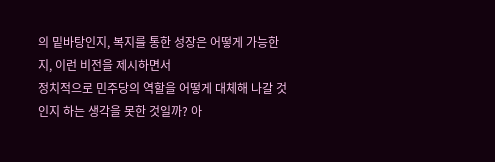의 밑바탕인지, 복지를 통한 성장은 어떻게 가능한지, 이런 비전을 제시하면서
정치적으로 민주당의 역할을 어떻게 대체해 나갈 것인지 하는 생각을 못한 것일까? 아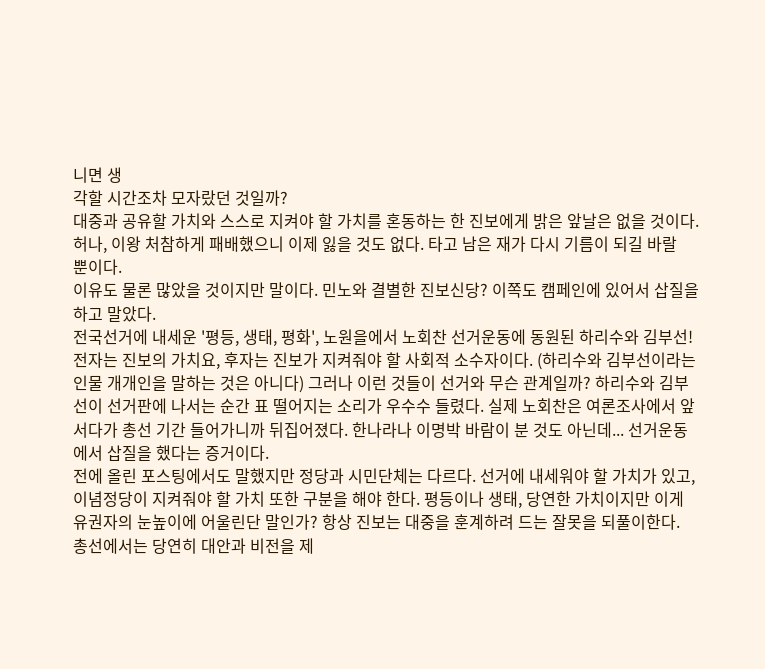니면 생
각할 시간조차 모자랐던 것일까?
대중과 공유할 가치와 스스로 지켜야 할 가치를 혼동하는 한 진보에게 밝은 앞날은 없을 것이다.
허나, 이왕 처참하게 패배했으니 이제 잃을 것도 없다. 타고 남은 재가 다시 기름이 되길 바랄
뿐이다.
이유도 물론 많았을 것이지만 말이다. 민노와 결별한 진보신당? 이쪽도 캠페인에 있어서 삽질을
하고 말았다.
전국선거에 내세운 '평등, 생태, 평화', 노원을에서 노회찬 선거운동에 동원된 하리수와 김부선!
전자는 진보의 가치요, 후자는 진보가 지켜줘야 할 사회적 소수자이다. (하리수와 김부선이라는
인물 개개인을 말하는 것은 아니다) 그러나 이런 것들이 선거와 무슨 관계일까? 하리수와 김부
선이 선거판에 나서는 순간 표 떨어지는 소리가 우수수 들렸다. 실제 노회찬은 여론조사에서 앞
서다가 총선 기간 들어가니까 뒤집어졌다. 한나라나 이명박 바람이 분 것도 아닌데... 선거운동
에서 삽질을 했다는 증거이다.
전에 올린 포스팅에서도 말했지만 정당과 시민단체는 다르다. 선거에 내세워야 할 가치가 있고,
이념정당이 지켜줘야 할 가치 또한 구분을 해야 한다. 평등이나 생태, 당연한 가치이지만 이게
유권자의 눈높이에 어울린단 말인가? 항상 진보는 대중을 훈계하려 드는 잘못을 되풀이한다.
총선에서는 당연히 대안과 비전을 제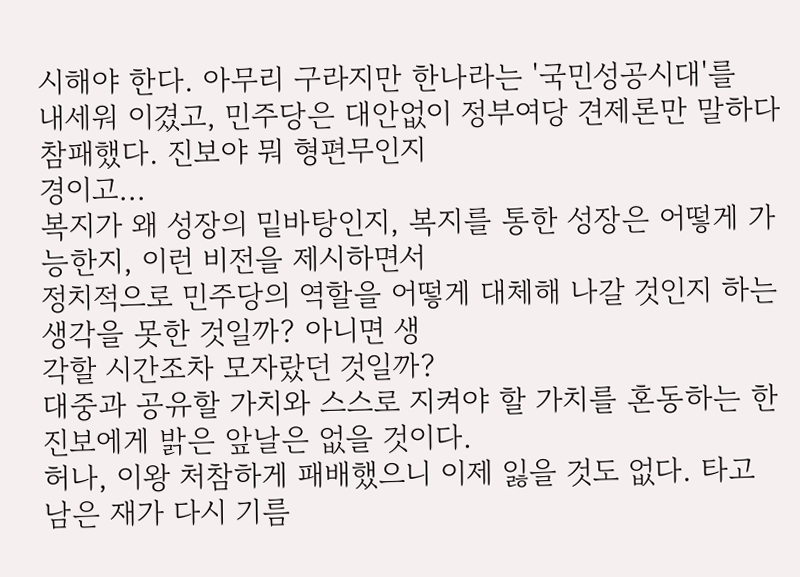시해야 한다. 아무리 구라지만 한나라는 '국민성공시대'를
내세워 이겼고, 민주당은 대안없이 정부여당 견제론만 말하다 참패했다. 진보야 뭐 형편무인지
경이고...
복지가 왜 성장의 밑바탕인지, 복지를 통한 성장은 어떻게 가능한지, 이런 비전을 제시하면서
정치적으로 민주당의 역할을 어떻게 대체해 나갈 것인지 하는 생각을 못한 것일까? 아니면 생
각할 시간조차 모자랐던 것일까?
대중과 공유할 가치와 스스로 지켜야 할 가치를 혼동하는 한 진보에게 밝은 앞날은 없을 것이다.
허나, 이왕 처참하게 패배했으니 이제 잃을 것도 없다. 타고 남은 재가 다시 기름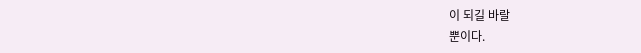이 되길 바랄
뿐이다.